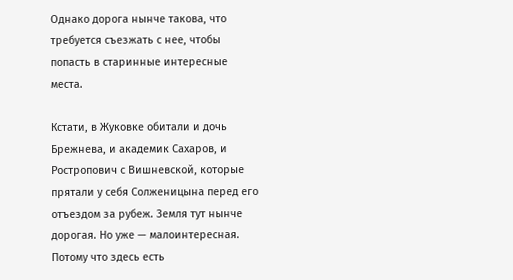Однако дорога нынче такова, что требуется съезжать с нее, чтобы попасть в старинные интересные места.

Кстати, в Жуковке обитали и дочь Брежнева, и академик Сахаров, и Ростропович с Вишневской, которые прятали у себя Солженицына перед его отъездом за рубеж. Земля тут нынче дорогая. Но уже — малоинтересная. Потому что здесь есть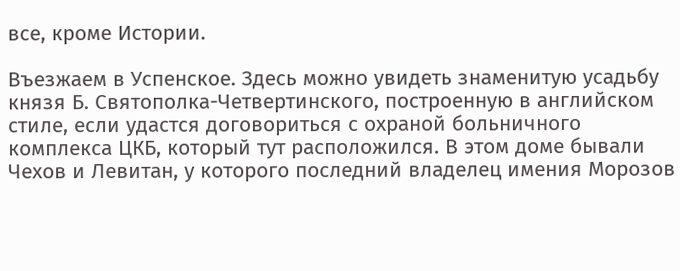все, кроме Истории.

Въезжаем в Успенское. Здесь можно увидеть знаменитую усадьбу князя Б. Святополка-Четвертинского, построенную в английском стиле, если удастся договориться с охраной больничного комплекса ЦКБ, который тут расположился. В этом доме бывали Чехов и Левитан, у которого последний владелец имения Морозов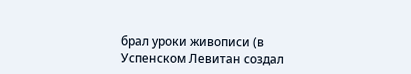брал уроки живописи (в Успенском Левитан создал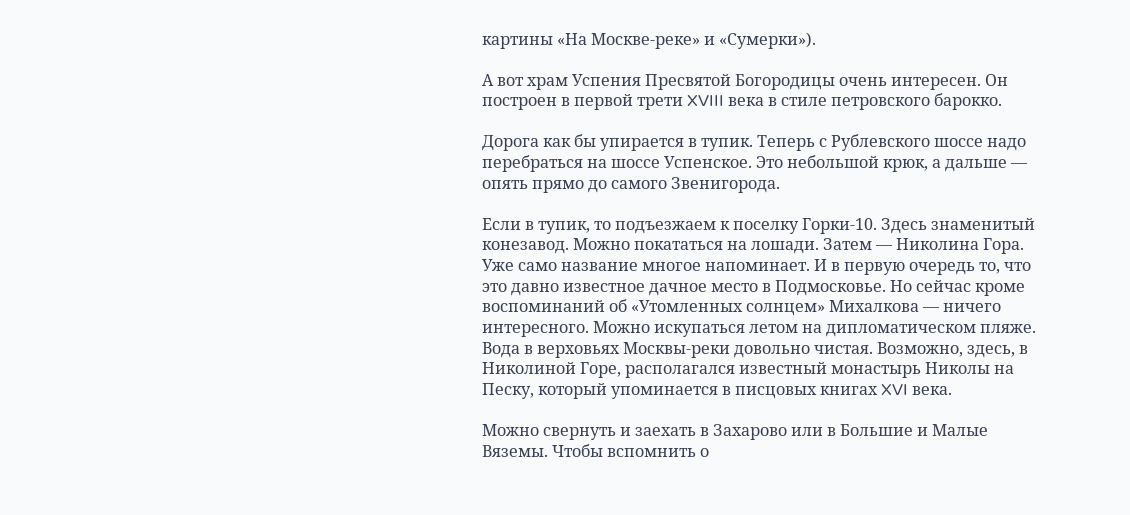картины «На Москве-реке» и «Сумерки»).

А вот храм Успения Пресвятой Богородицы очень интересен. Он построен в первой трети XVIII века в стиле петровского барокко.

Дорога как бы упирается в тупик. Теперь с Рублевского шоссе надо перебраться на шоссе Успенское. Это небольшой крюк, а дальше — опять прямо до самого Звенигорода.

Если в тупик, то подъезжаем к поселку Горки-10. Здесь знаменитый конезавод. Можно покататься на лошади. Затем — Николина Гора. Уже само название многое напоминает. И в первую очередь то, что это давно известное дачное место в Подмосковье. Но сейчас кроме воспоминаний об «Утомленных солнцем» Михалкова — ничего интересного. Можно искупаться летом на дипломатическом пляже. Вода в верховьях Москвы-реки довольно чистая. Возможно, здесь, в Николиной Горе, располагался известный монастырь Николы на Песку, который упоминается в писцовых книгах XVI века.

Можно свернуть и заехать в Захарово или в Большие и Малые Вяземы. Чтобы вспомнить о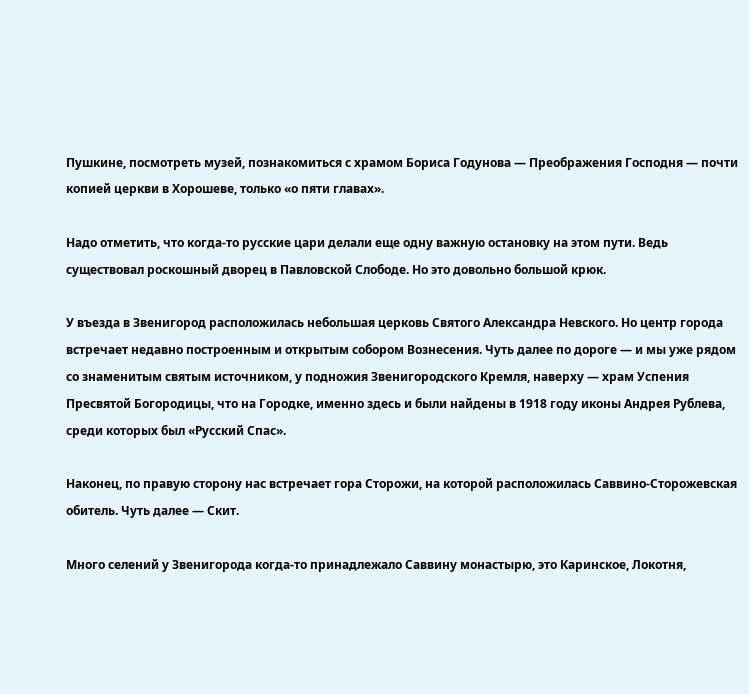Пушкине, посмотреть музей, познакомиться с храмом Бориса Годунова — Преображения Господня — почти копией церкви в Хорошеве, только «о пяти главах».

Надо отметить, что когда-то русские цари делали еще одну важную остановку на этом пути. Ведь существовал роскошный дворец в Павловской Слободе. Но это довольно большой крюк.

У въезда в Звенигород расположилась небольшая церковь Святого Александра Невского. Но центр города встречает недавно построенным и открытым собором Вознесения. Чуть далее по дороге — и мы уже рядом со знаменитым святым источником, у подножия Звенигородского Кремля, наверху — храм Успения Пресвятой Богородицы, что на Городке, именно здесь и были найдены в 1918 году иконы Андрея Рублева, среди которых был «Русский Спас».

Наконец, по правую сторону нас встречает гора Сторожи, на которой расположилась Саввино-Сторожевская обитель. Чуть далее — Скит.

Много селений у Звенигорода когда-то принадлежало Саввину монастырю, это Каринское, Локотня,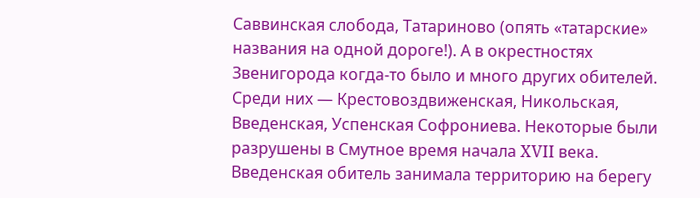Саввинская слобода, Татариново (опять «татарские» названия на одной дороге!). А в окрестностях Звенигорода когда-то было и много других обителей. Среди них — Крестовоздвиженская, Никольская, Введенская, Успенская Софрониева. Некоторые были разрушены в Смутное время начала XVII века. Введенская обитель занимала территорию на берегу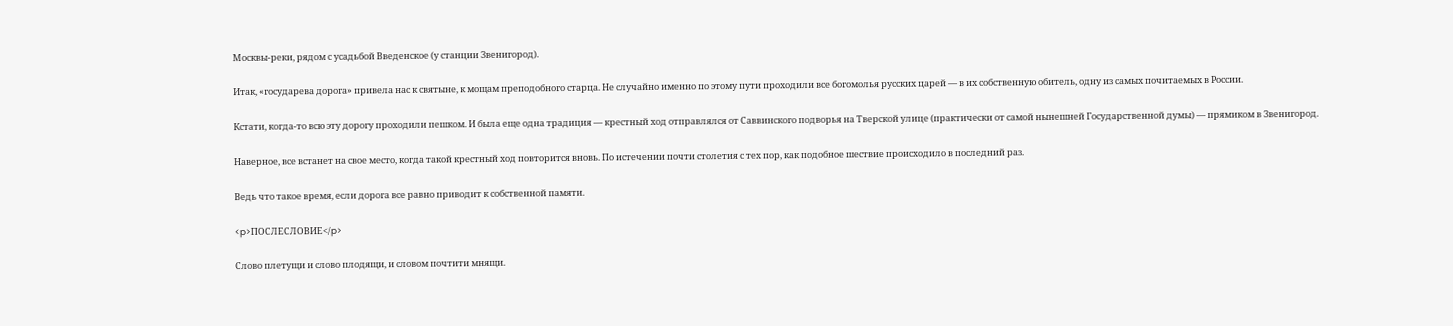Москвы-реки, рядом с усадьбой Введенское (у станции Звенигород).

Итак, «государева дорога» привела нас к святыне, к мощам преподобного старца. Не случайно именно по этому пути проходили все богомолья русских царей — в их собственную обитель, одну из самых почитаемых в России.

Кстати, когда-то всю эту дорогу проходили пешком. И была еще одна традиция — крестный ход отправлялся от Саввинского подворья на Тверской улице (практически от самой нынешней Государственной думы) — прямиком в Звенигород.

Наверное, все встанет на свое место, когда такой крестный ход повторится вновь. По истечении почти столетия с тех пор, как подобное шествие происходило в последний раз.

Ведь что такое время, если дорога все равно приводит к собственной памяти.

<p>ПОСЛЕСЛОВИЕ</p>

Слово плетущи и слово плодящи, и словом почтити мнящи.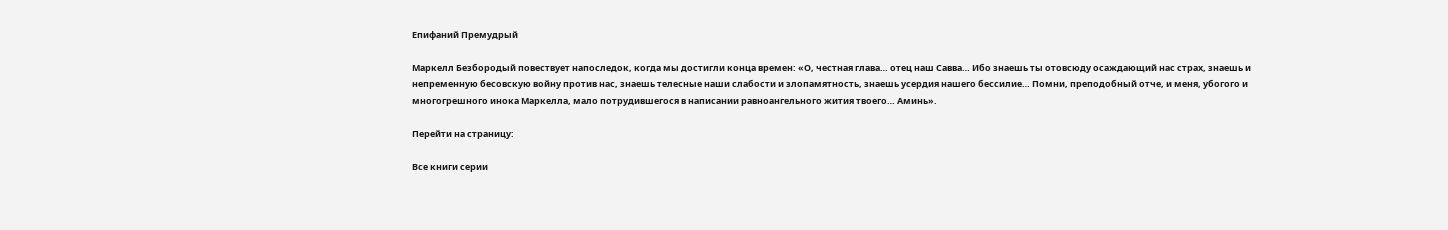Епифаний Премудрый

Маркелл Безбородый повествует напоследок, когда мы достигли конца времен: «О, честная глава… отец наш Савва… Ибо знаешь ты отовсюду осаждающий нас страх, знаешь и непременную бесовскую войну против нас, знаешь телесные наши слабости и злопамятность, знаешь усердия нашего бессилие… Помни, преподобный отче, и меня, убогого и многогрешного инока Маркелла, мало потрудившегося в написании равноангельного жития твоего… Аминь».

Перейти на страницу:

Все книги серии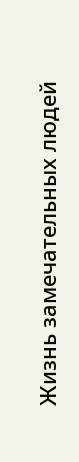Жизнь замечательных людей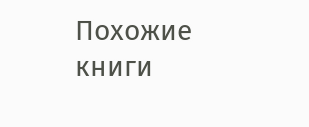Похожие книги